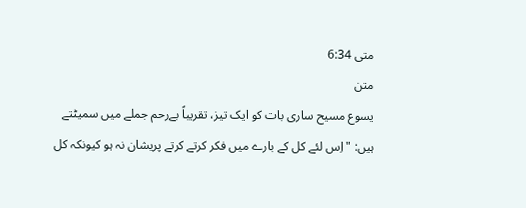متی 6:34
متن
یسوع مسیح ساری بات کو ایک تیز، تقریباً بےرحم جملے میں سمیٹتے ہیں: "اِس لئے کل کے بارے میں فکر کرتے کرتے پریشان نہ ہو کیونکہ کل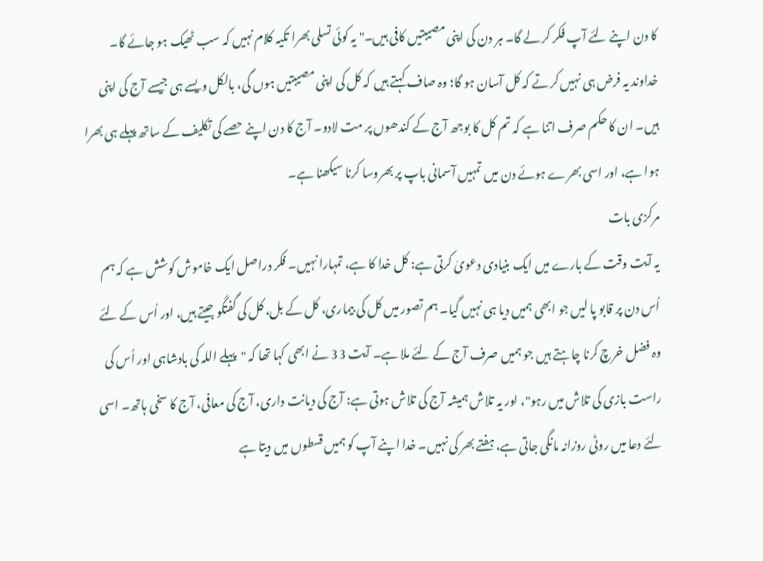کا دن اپنے لئے آپ فکر کر لے گا۔ ہر دن کی اپنی مصیبتیں کافی ہیں۔" یہ کوئی تسلی بھرا تکیہ کلام نہیں کہ سب ٹھیک ہو جائے گا۔ خداوند یہ فرض ہی نہیں کرتے کہ کل آسان ہو گا؛ وہ صاف کہتے ہیں کہ کل کی اپنی مصیبتیں ہوں گی، بالکل ویسے ہی جیسے آج کی اپنی ہیں۔ ان کا حکم صرف اتنا ہے کہ تم کل کا بوجھ آج کے کندھوں پر مت لادو۔ آج کا دن اپنے حصے کی تکلیف کے ساتھ پہلے ہی بھرا ہوا ہے، اور اسی بھرے ہوئے دن میں تمہیں آسمانی باپ پر بھروسا کرنا سیکھنا ہے۔
مرکزی بات
یہ آیت وقت کے بارے میں ایک بنیادی دعویٰ کرتی ہے: کل خدا کا ہے، تمہارا نہیں۔ فکر دراصل ایک خاموش کوشش ہے کہ ہم اُس دن پر قابو پا لیں جو ابھی ہمیں دیا ہی نہیں گیا۔ ہم تصور میں کل کی بیماری، کل کے بل، کل کی گفتگو جیتے ہیں، اور اُس کے لئے وہ فضل خرچ کرنا چاہتے ہیں جو ہمیں صرف آج کے لئے ملا ہے۔ آیت 33 نے ابھی کہا تھا کہ "پہلے اللہ کی بادشاہی اور اُس کی راست بازی کی تلاش میں رہو"، اور یہ تلاش ہمیشہ آج کی تلاش ہوتی ہے: آج کی دیانت داری، آج کی معافی، آج کا سخی ہاتھ۔ اسی لئے دعا میں روٹی روزانہ مانگی جاتی ہے، ہفتے بھر کی نہیں۔ خدا اپنے آپ کو ہمیں قسطوں میں دیتا ہے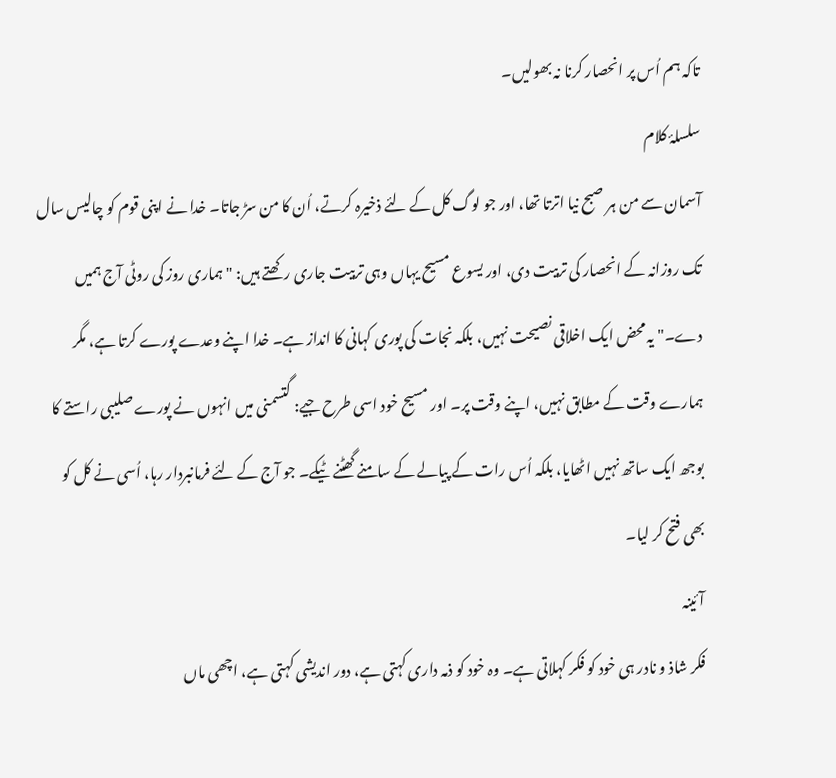تاکہ ہم اُس پر انحصار کرنا نہ بھولیں۔
سلسلۂ کلام
آسمان سے من ہر صبح نیا اترتا تھا، اور جو لوگ کل کے لئے ذخیرہ کرتے، اُن کا من سڑ جاتا۔ خدا نے اپنی قوم کو چالیس سال تک روزانہ کے انحصار کی تربیت دی، اور یسوع مسیح یہاں وہی تربیت جاری رکھتے ہیں: "ہماری روز کی روٹی آج ہمیں دے۔" یہ محض ایک اخلاقی نصیحت نہیں، بلکہ نجات کی پوری کہانی کا انداز ہے۔ خدا اپنے وعدے پورے کرتا ہے، مگر ہمارے وقت کے مطابق نہیں، اپنے وقت پر۔ اور مسیح خود اسی طرح جیے: گتسمنی میں انہوں نے پورے صلیبی راستے کا بوجھ ایک ساتھ نہیں اٹھایا، بلکہ اُس رات کے پیالے کے سامنے گھٹنے ٹیکے۔ جو آج کے لئے فرمانبردار رہا، اُسی نے کل کو بھی فتح کر لیا۔
آئینہ
فکر شاذ و نادر ہی خود کو فکر کہلاتی ہے۔ وہ خود کو ذمہ داری کہتی ہے، دور اندیشی کہتی ہے، اچھی ماں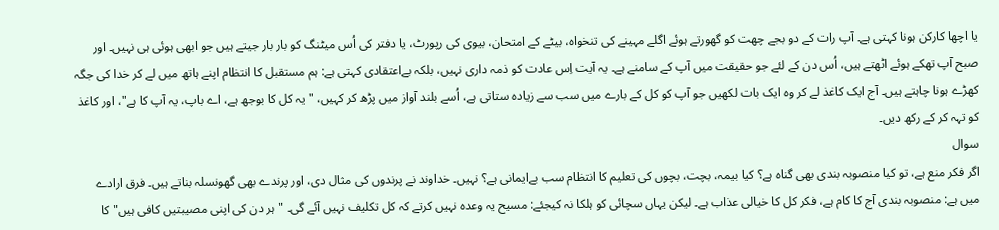یا اچھا کارکن ہونا کہتی ہے۔ آپ رات کے دو بجے چھت کو گھورتے ہوئے اگلے مہینے کی تنخواہ، بیٹے کے امتحان، بیوی کی رپورٹ، یا دفتر کی اُس میٹنگ کو بار بار جیتے ہیں جو ابھی ہوئی ہی نہیں۔ اور صبح آپ تھکے ہوئے اٹھتے ہیں، اُس دن کے لئے جو حقیقت میں آپ کے سامنے ہے۔ یہ آیت اِس عادت کو ذمہ داری نہیں، بلکہ بےاعتقادی کہتی ہے: ہم مستقبل کا انتظام اپنے ہاتھ میں لے کر خدا کی جگہ کھڑے ہونا چاہتے ہیں۔ آج ایک کاغذ لے کر وہ ایک بات لکھیں جو آپ کو کل کے بارے میں سب سے زیادہ ستاتی ہے، اُسے بلند آواز میں پڑھ کر کہیں، "یہ کل کا بوجھ ہے، اے باپ، یہ آپ کا ہے"، اور کاغذ کو تہہ کر کے رکھ دیں۔
سوال
اگر فکر منع ہے، تو کیا منصوبہ بندی بھی گناہ ہے؟ کیا بیمہ، بچت، بچوں کی تعلیم کا انتظام سب بےایمانی ہے؟ نہیں۔ خداوند نے پرندوں کی مثال دی، اور پرندے بھی گھونسلہ بناتے ہیں۔ فرق ارادے میں ہے: منصوبہ بندی آج کا کام ہے، فکر کل کا خیالی عذاب ہے۔ لیکن یہاں سچائی کو ہلکا نہ کیجئے: مسیح یہ وعدہ نہیں کرتے کہ کل تکلیف نہیں آئے گی۔ "ہر دن کی اپنی مصیبتیں کافی ہیں" کا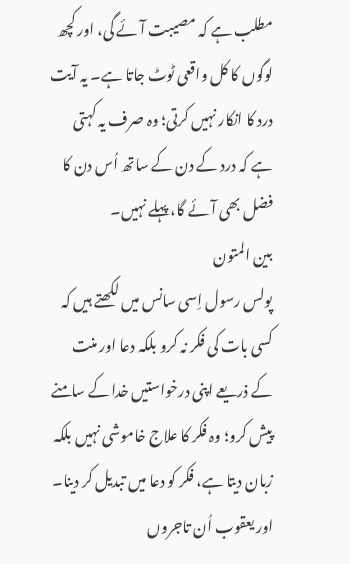مطلب ہے کہ مصیبت آئے گی، اور کچھ لوگوں کا کل واقعی ٹوٹ جاتا ہے۔ یہ آیت درد کا انکار نہیں کرتی؛ وہ صرف یہ کہتی ہے کہ درد کے دن کے ساتھ اُس دن کا فضل بھی آئے گا، پہلے نہیں۔
بین المتون
پولس رسول اِسی سانس میں لکھتے ہیں کہ کسی بات کی فکر نہ کرو بلکہ دعا اور منت کے ذریعے اپنی درخواستیں خدا کے سامنے پیش کرو؛ وہ فکر کا علاج خاموشی نہیں بلکہ زبان دیتا ہے، فکر کو دعا میں تبدیل کر دینا۔ اور یعقوب اُن تاجروں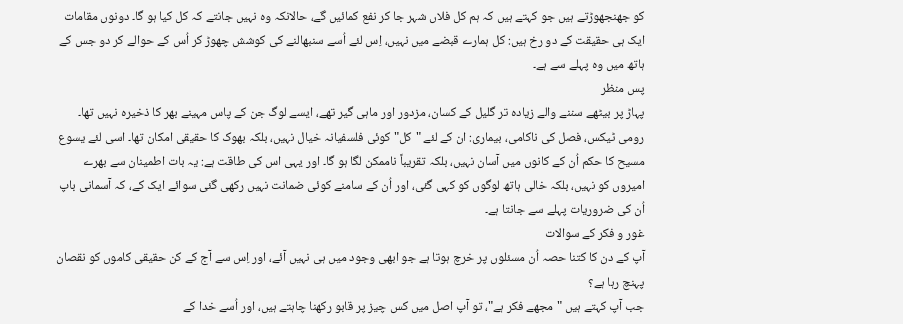کو جھنجھوڑتے ہیں جو کہتے ہیں کہ ہم کل فلاں شہر جا کر نفع کمائیں گے، حالانکہ وہ نہیں جانتے کہ کل کیا ہو گا۔ دونوں مقامات ایک ہی حقیقت کے دو رخ ہیں: کل ہمارے قبضے میں نہیں، اِس لئے اُسے سنبھالنے کی کوشش چھوڑ کر اُس کے حوالے کر دو جس کے ہاتھ میں وہ پہلے سے ہے۔
پس منظر
پہاڑ پر بیٹھے سننے والے زیادہ تر گلیل کے کسان، مزدور اور ماہی گیر تھے، ایسے لوگ جن کے پاس مہینے بھر کا ذخیرہ نہیں تھا۔ رومی ٹیکس، فصل کی ناکامی، بیماری: ان کے لئے "کل" کوئی فلسفیانہ خیال نہیں، بلکہ بھوک کا حقیقی امکان تھا۔ اسی لئے یسوع مسیح کا حکم اُن کے کانوں میں آسان نہیں، بلکہ تقریباً ناممکن لگا ہو گا۔ اور یہی اس کی طاقت ہے: یہ بات اطمینان سے بھرے امیروں کو نہیں، بلکہ خالی ہاتھ لوگوں کو کہی گئی، اور اُن کے سامنے کوئی ضمانت نہیں رکھی گئی سوائے ایک کے، کہ آسمانی باپ اُن کی ضروریات پہلے سے جانتا ہے۔
غور و فکر کے سوالات
آپ کے دن کا کتنا حصہ اُن مسئلوں پر خرچ ہوتا ہے جو ابھی وجود میں ہی نہیں آئے، اور اِس سے آج کے کن حقیقی کاموں کو نقصان پہنچ رہا ہے؟
جب آپ کہتے ہیں "مجھے فکر ہے"، تو آپ اصل میں کس چیز پر قابو رکھنا چاہتے ہیں، اور اُسے خدا کے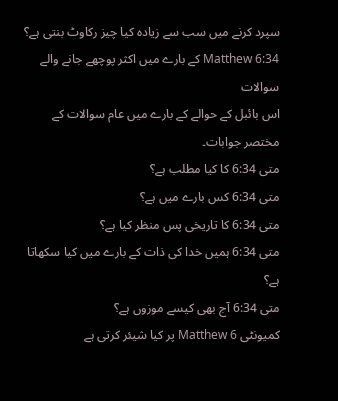سپرد کرنے میں سب سے زیادہ کیا چیز رکاوٹ بنتی ہے؟
Matthew 6:34 کے بارے میں اکثر پوچھے جانے والے سوالات
اس بائبل کے حوالے کے بارے میں عام سوالات کے مختصر جوابات۔
متی 6:34 کا کیا مطلب ہے؟
متی 6:34 کس بارے میں ہے؟
متی 6:34 کا تاریخی پس منظر کیا ہے؟
متی 6:34 ہمیں خدا کی ذات کے بارے میں کیا سکھاتا ہے؟
متی 6:34 آج بھی کیسے موزوں ہے؟
کمیونٹی Matthew 6 پر کیا شیئر کرتی ہے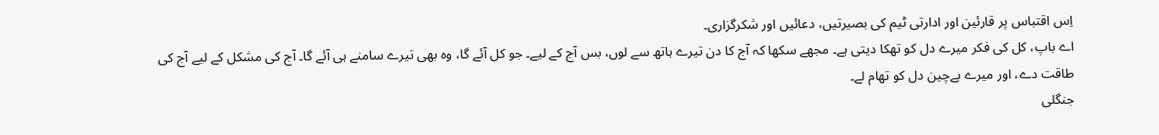اِس اقتباس پر قارئین اور ادارتی ٹیم کی بصیرتیں، دعائیں اور شکرگزاری۔
اے باپ، کل کی فکر میرے دل کو تھکا دیتی ہے۔ مجھے سکھا کہ آج کا دن تیرے ہاتھ سے لوں، بس آج کے لیے۔ جو کل آئے گا، وہ بھی تیرے سامنے ہی آئے گا۔ آج کی مشکل کے لیے آج کی طاقت دے، اور میرے بےچین دل کو تھام لے۔
جنگلی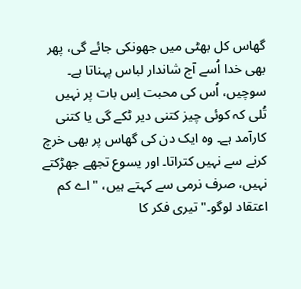گھاس کل بھٹی میں جھونکی جائے گی، پھر بھی خدا اُسے آج شاندار لباس پہناتا ہے۔ سوچیں، اُس کی محبت اِس بات پر نہیں تُلی کہ کوئی چیز کتنی دیر ٹکے گی یا کتنی کارآمد ہے۔ وہ ایک دن کی گھاس پر بھی خرچ کرنے سے نہیں کتراتا۔ اور یسوع تجھے جھڑکتے نہیں، صرف نرمی سے کہتے ہیں، "اے کم اعتقاد لوگو۔" تیری فکر کا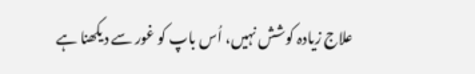علاج زیادہ کوشش نہیں، اُس باپ کو غور سے دیکھنا ہے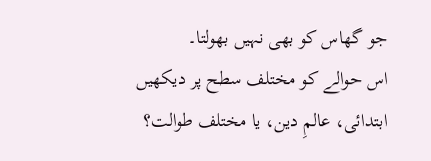جو گھاس کو بھی نہیں بھولتا۔
اس حوالے کو مختلف سطح پر دیکھیں
ابتدائی، عالمِ دین، یا مختلف طوالت؟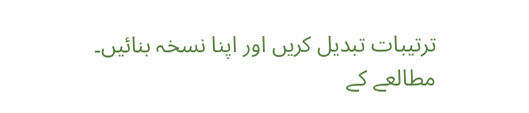ترتیبات تبدیل کریں اور اپنا نسخہ بنائیں۔
مطالعے کے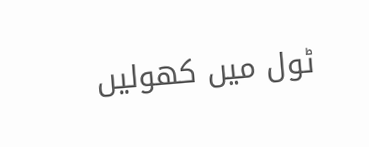ٹول میں کھولیں